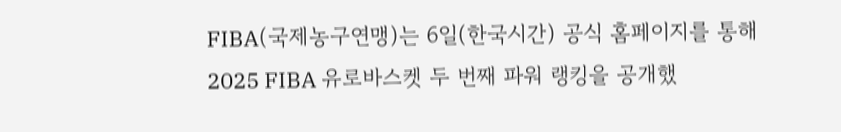FIBA(국제농구연맹)는 6일(한국시간) 공식 홈페이지를 통해 2025 FIBA 유로바스켓 두 번째 파워 랭킹을 공개했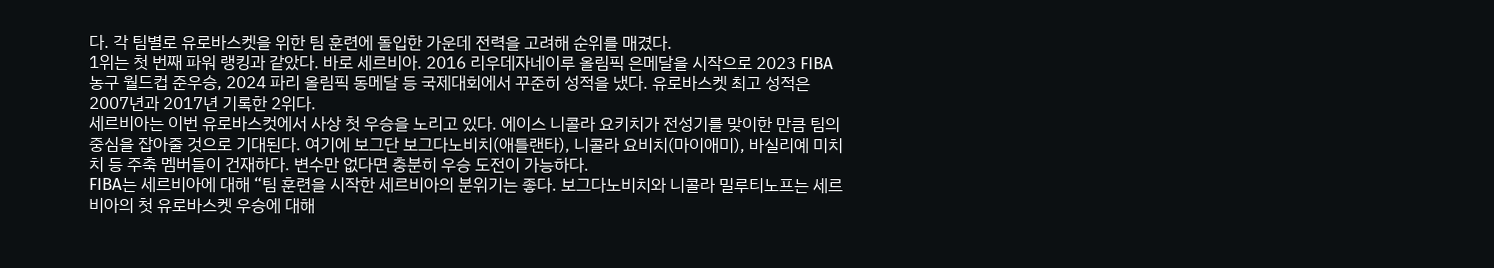다. 각 팀별로 유로바스켓을 위한 팀 훈련에 돌입한 가운데 전력을 고려해 순위를 매겼다.
1위는 첫 번째 파워 랭킹과 같았다. 바로 세르비아. 2016 리우데자네이루 올림픽 은메달을 시작으로 2023 FIBA 농구 월드컵 준우승, 2024 파리 올림픽 동메달 등 국제대회에서 꾸준히 성적을 냈다. 유로바스켓 최고 성적은 2007년과 2017년 기록한 2위다.
세르비아는 이번 유로바스컷에서 사상 첫 우승을 노리고 있다. 에이스 니콜라 요키치가 전성기를 맞이한 만큼 팀의 중심을 잡아줄 것으로 기대된다. 여기에 보그단 보그다노비치(애틀랜타), 니콜라 요비치(마이애미), 바실리예 미치치 등 주축 멤버들이 건재하다. 변수만 없다면 충분히 우승 도전이 가능하다.
FIBA는 세르비아에 대해 “팀 훈련을 시작한 세르비아의 분위기는 좋다. 보그다노비치와 니콜라 밀루티노프는 세르비아의 첫 유로바스켓 우승에 대해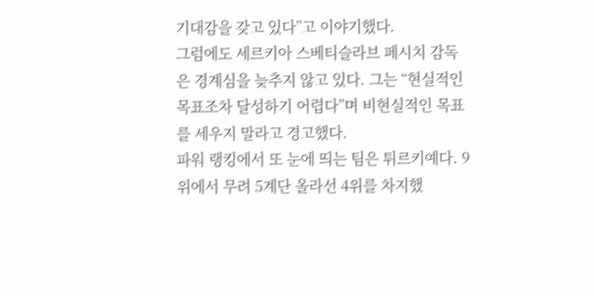기대감을 갖고 있다”고 이야기했다.
그럼에도 세르키아 스베티슬라브 페시치 감독은 경계심을 늦추지 않고 있다. 그는 “현실적인 목표조차 달성하기 어렵다”며 비현실적인 목표를 세우지 말라고 경고했다.
파워 랭킹에서 또 눈에 띄는 팀은 튀르키예다. 9위에서 무려 5계단 올라선 4위를 차지했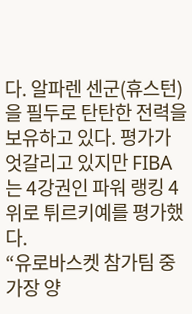다. 알파렌 센군(휴스턴)을 필두로 탄탄한 전력을 보유하고 있다. 평가가 엇갈리고 있지만 FIBA는 4강권인 파워 랭킹 4위로 튀르키예를 평가했다.
“유로바스켓 참가팀 중 가장 양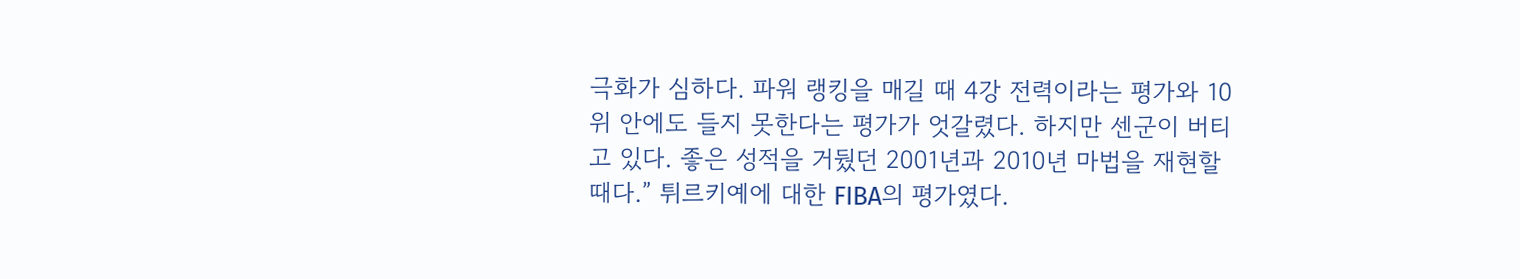극화가 심하다. 파워 랭킹을 매길 때 4강 전력이라는 평가와 10위 안에도 들지 못한다는 평가가 엇갈렸다. 하지만 센군이 버티고 있다. 좋은 성적을 거뒀던 2001년과 2010년 마법을 재현할 때다.” 튀르키예에 대한 FIBA의 평가였다.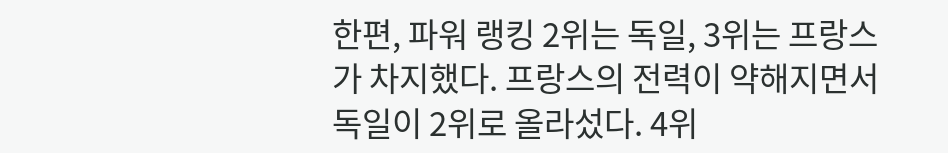한편, 파워 랭킹 2위는 독일, 3위는 프랑스가 차지했다. 프랑스의 전력이 약해지면서 독일이 2위로 올라섰다. 4위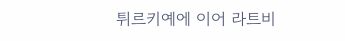튀르키예에 이어 라트비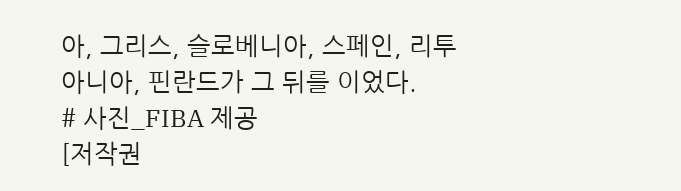아, 그리스, 슬로베니아, 스페인, 리투아니아, 핀란드가 그 뒤를 이었다.
# 사진_FIBA 제공
[저작권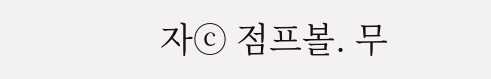자ⓒ 점프볼. 무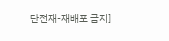단전재-재배포 금지]